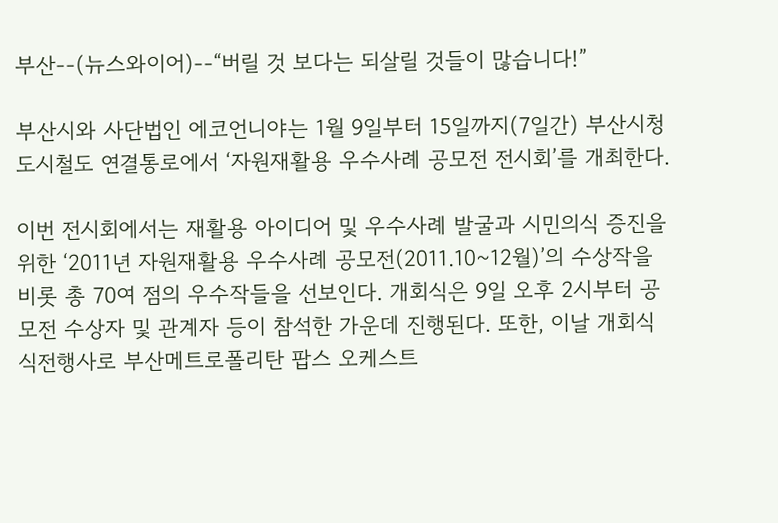부산--(뉴스와이어)--“버릴 것 보다는 되살릴 것들이 많습니다!”

부산시와 사단법인 에코언니야는 1월 9일부터 15일까지(7일간) 부산시청 도시철도 연결통로에서 ‘자원재활용 우수사례 공모전 전시회’를 개최한다.

이번 전시회에서는 재활용 아이디어 및 우수사례 발굴과 시민의식 증진을 위한 ‘2011년 자원재활용 우수사례 공모전(2011.10~12월)’의 수상작을 비롯 총 70여 점의 우수작들을 선보인다. 개회식은 9일 오후 2시부터 공모전 수상자 및 관계자 등이 참석한 가운데 진행된다. 또한, 이날 개회식 식전행사로 부산메트로폴리탄 팝스 오케스트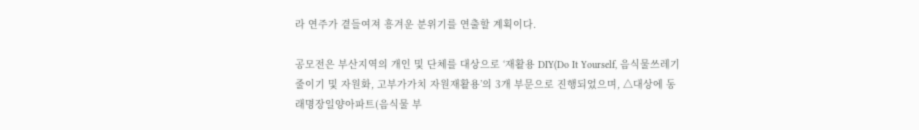라 연주가 곁들여져 흥겨운 분위기를 연출할 계획이다.

공모전은 부산지역의 개인 및 단체를 대상으로 ‘재활용 DIY(Do It Yourself, 음식물쓰레기 줄이기 및 자원화, 고부가가치 자원재활용’의 3개 부문으로 진행되었으며, △대상에 동래명장일양아파트(음식물 부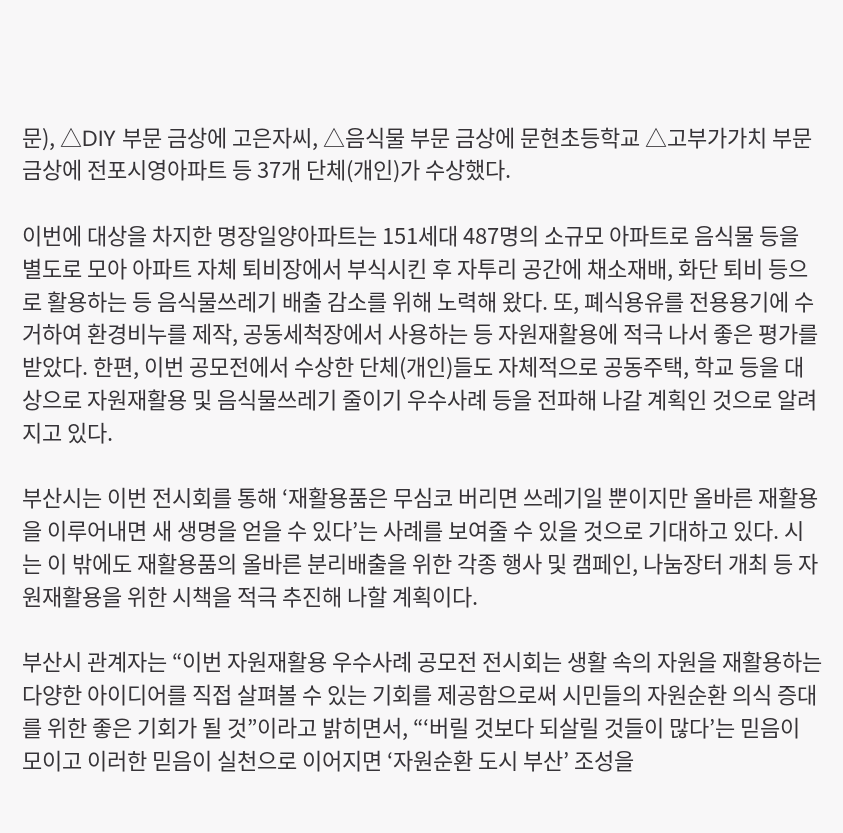문), △DIY 부문 금상에 고은자씨, △음식물 부문 금상에 문현초등학교 △고부가가치 부문 금상에 전포시영아파트 등 37개 단체(개인)가 수상했다.

이번에 대상을 차지한 명장일양아파트는 151세대 487명의 소규모 아파트로 음식물 등을 별도로 모아 아파트 자체 퇴비장에서 부식시킨 후 자투리 공간에 채소재배, 화단 퇴비 등으로 활용하는 등 음식물쓰레기 배출 감소를 위해 노력해 왔다. 또, 폐식용유를 전용용기에 수거하여 환경비누를 제작, 공동세척장에서 사용하는 등 자원재활용에 적극 나서 좋은 평가를 받았다. 한편, 이번 공모전에서 수상한 단체(개인)들도 자체적으로 공동주택, 학교 등을 대상으로 자원재활용 및 음식물쓰레기 줄이기 우수사례 등을 전파해 나갈 계획인 것으로 알려지고 있다.

부산시는 이번 전시회를 통해 ‘재활용품은 무심코 버리면 쓰레기일 뿐이지만 올바른 재활용을 이루어내면 새 생명을 얻을 수 있다’는 사례를 보여줄 수 있을 것으로 기대하고 있다. 시는 이 밖에도 재활용품의 올바른 분리배출을 위한 각종 행사 및 캠페인, 나눔장터 개최 등 자원재활용을 위한 시책을 적극 추진해 나할 계획이다.

부산시 관계자는 “이번 자원재활용 우수사례 공모전 전시회는 생활 속의 자원을 재활용하는 다양한 아이디어를 직접 살펴볼 수 있는 기회를 제공함으로써 시민들의 자원순환 의식 증대를 위한 좋은 기회가 될 것”이라고 밝히면서, “‘버릴 것보다 되살릴 것들이 많다’는 믿음이 모이고 이러한 믿음이 실천으로 이어지면 ‘자원순환 도시 부산’ 조성을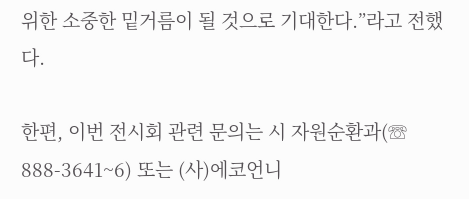위한 소중한 밑거름이 될 것으로 기대한다.”라고 전했다.

한편, 이번 전시회 관련 문의는 시 자원순환과(☏ 888-3641~6) 또는 (사)에코언니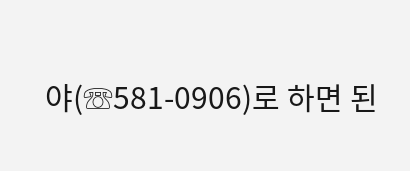야(☏581-0906)로 하면 된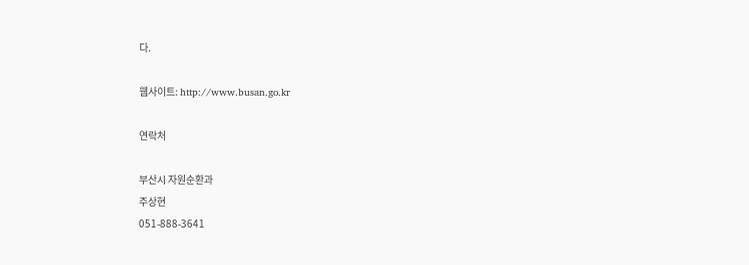다.

웹사이트: http://www.busan.go.kr

연락처

부산시 자원순환과
주상현
051-888-3641